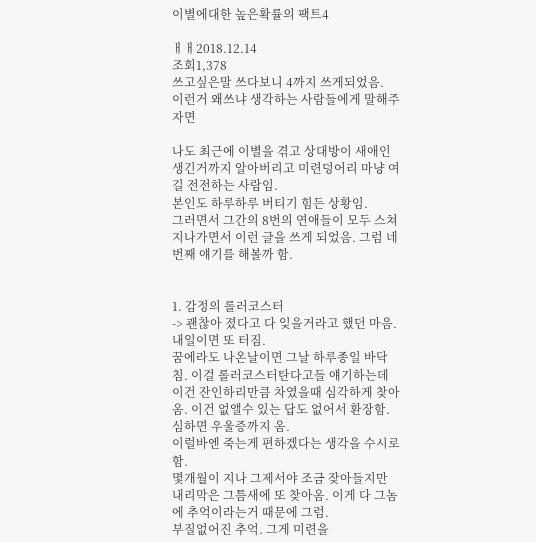이별에대한 높은확률의 팩트4

ㅐㅐ2018.12.14
조회1,378
쓰고싶은말 쓰다보니 4까지 쓰게되었음.
이런거 왜쓰냐 생각하는 사람들에게 말해주자면

나도 최근에 이별을 겪고 상대방이 새애인생긴거까지 알아버리고 미련덩어리 마냥 여길 전전하는 사람임.
본인도 하루하루 버티기 힘든 상황임.
그러면서 그간의 8번의 연애들이 모두 스쳐지나가면서 이런 글을 쓰게 되었음. 그럼 네번째 얘기를 해볼까 함.


1. 감정의 롤러코스터
-> 괜찮아 졌다고 다 잊을거라고 했던 마음. 내일이면 또 터짐.
꿈에라도 나온날이면 그날 하루종일 바닥침. 이걸 롤러코스터탄다고들 얘기하는데 이건 잔인하리만큼 차였을때 심각하게 찾아옴. 이건 없앨수 있는 답도 없어서 환장함. 심하면 우울증까지 옴.
이럴바엔 죽는게 편하겠다는 생각을 수시로 함.
몇개월이 지나 그제서야 조금 잦아들지만 내리막은 그틈새에 또 찾아옴. 이게 다 그놈에 추억이라는거 때문에 그럼.
부질없어진 추억. 그게 미련을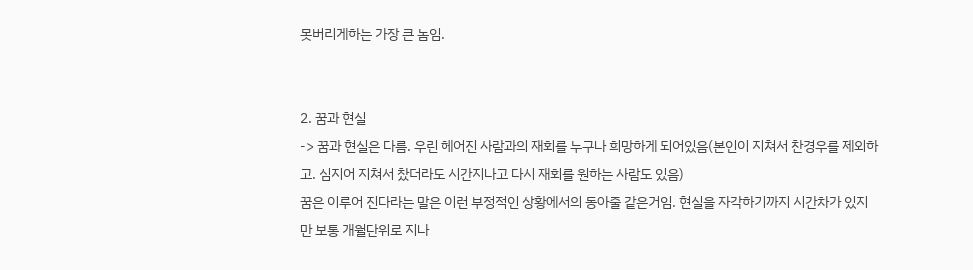못버리게하는 가장 큰 놈임.


2. 꿈과 현실
-> 꿈과 현실은 다름. 우린 헤어진 사람과의 재회를 누구나 희망하게 되어있음(본인이 지쳐서 찬경우를 제외하고. 심지어 지쳐서 찼더라도 시간지나고 다시 재회를 원하는 사람도 있음)
꿈은 이루어 진다라는 말은 이런 부정적인 상황에서의 동아줄 같은거임. 현실을 자각하기까지 시간차가 있지만 보통 개월단위로 지나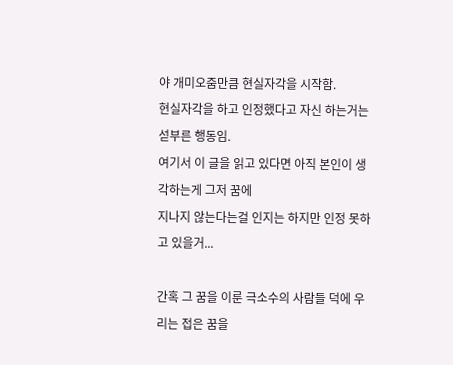야 개미오줌만큼 현실자각을 시작함.
현실자각을 하고 인정했다고 자신 하는거는 섣부른 행동임.
여기서 이 글을 읽고 있다면 아직 본인이 생각하는게 그저 꿈에
지나지 않는다는걸 인지는 하지만 인정 못하고 있을거...

간혹 그 꿈을 이룬 극소수의 사람들 덕에 우리는 접은 꿈을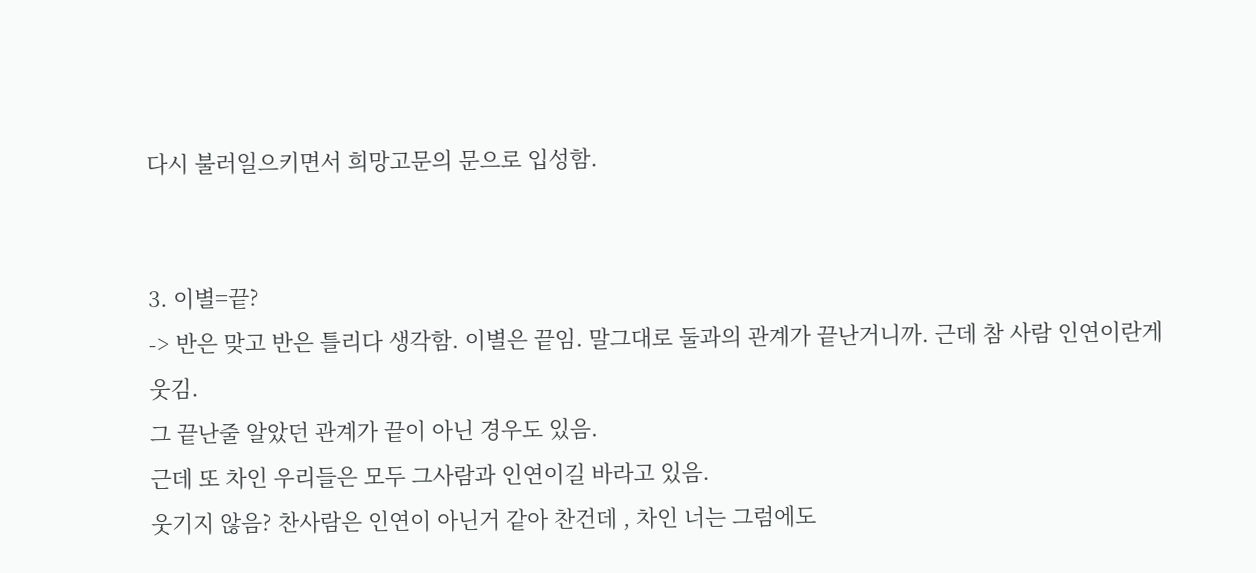다시 불러일으키면서 희망고문의 문으로 입성함.


3. 이별=끝?
-> 반은 맞고 반은 틀리다 생각함. 이별은 끝임. 말그대로 둘과의 관계가 끝난거니까. 근데 참 사람 인연이란게 웃김.
그 끝난줄 알았던 관계가 끝이 아닌 경우도 있음.
근데 또 차인 우리들은 모두 그사람과 인연이길 바라고 있음.
웃기지 않음? 찬사람은 인연이 아닌거 같아 찬건데 , 차인 너는 그럼에도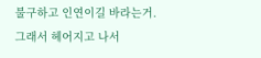불구하고 인연이길 바라는거.
그래서 헤어지고 나서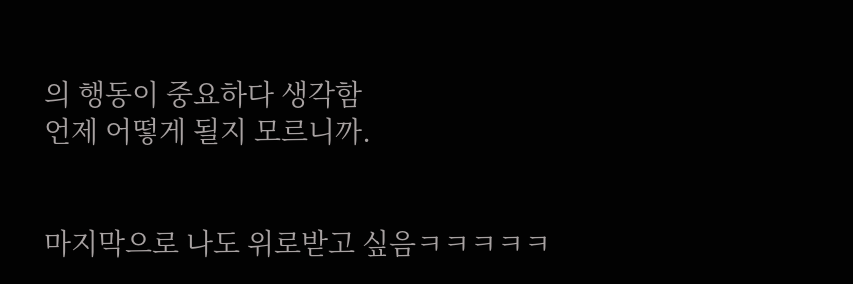의 행동이 중요하다 생각함
언제 어떻게 될지 모르니까.


마지막으로 나도 위로받고 싶음ㅋㅋㅋㅋㅋ